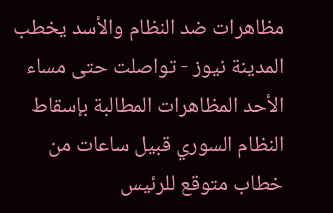مظاهرات ضد النظام والأسد يخطب
المدينة نيوز - تواصلت حتى مساء الأحد المظاهرات المطالبة بإسقاط النظام السوري قبيل ساعات من خطاب متوقع للرئيس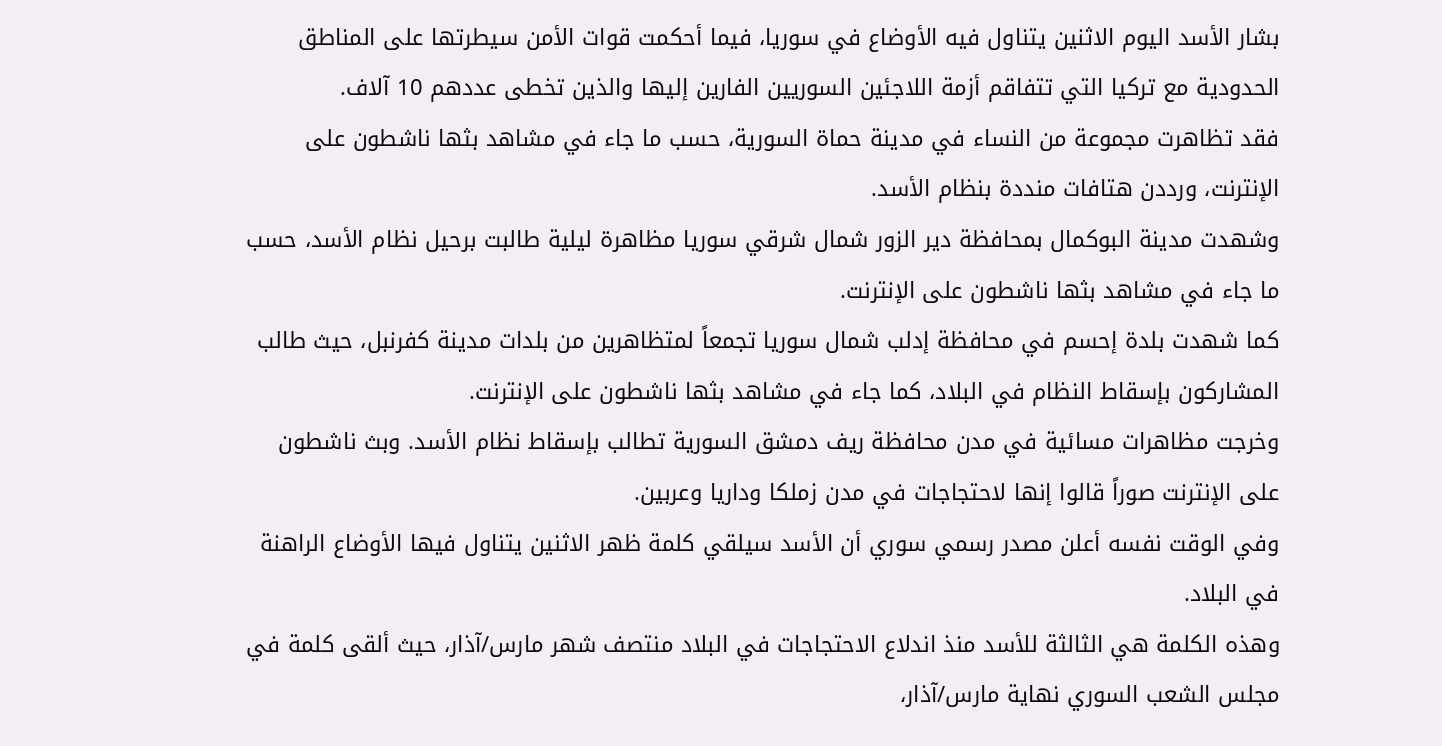بشار الأسد اليوم الاثنين يتناول فيه الأوضاع في سوريا، فيما أحكمت قوات الأمن سيطرتها على المناطق الحدودية مع تركيا التي تتفاقم أزمة اللاجئين السوريين الفارين إليها والذين تخطى عددهم 10 آلاف.
فقد تظاهرت مجموعة من النساء في مدينة حماة السورية، حسب ما جاء في مشاهد بثها ناشطون على الإنترنت، ورددن هتافات منددة بنظام الأسد.
وشهدت مدينة البوكمال بمحافظة دير الزور شمال شرقي سوريا مظاهرة ليلية طالبت برحيل نظام الأسد، حسب ما جاء في مشاهد بثها ناشطون على الإنترنت.
كما شهدت بلدة إحسم في محافظة إدلب شمال سوريا تجمعاً لمتظاهرين من بلدات مدينة كفرنبل، حيث طالب المشاركون بإسقاط النظام في البلاد، كما جاء في مشاهد بثها ناشطون على الإنترنت.
وخرجت مظاهرات مسائية في مدن محافظة ريف دمشق السورية تطالب بإسقاط نظام الأسد. وبث ناشطون على الإنترنت صوراً قالوا إنها لاحتجاجات في مدن زملكا وداريا وعربين.
وفي الوقت نفسه أعلن مصدر رسمي سوري أن الأسد سيلقي كلمة ظهر الاثنين يتناول فيها الأوضاع الراهنة في البلاد.
وهذه الكلمة هي الثالثة للأسد منذ اندلاع الاحتجاجات في البلاد منتصف شهر مارس/آذار، حيث ألقى كلمة في مجلس الشعب السوري نهاية مارس/آذار،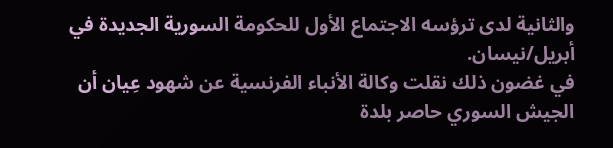والثانية لدى ترؤسه الاجتماع الأول للحكومة السورية الجديدة في أبريل/نيسان.
في غضون ذلك نقلت وكالة الأنباء الفرنسية عن شهود عِيان أن الجيش السوري حاصر بلدة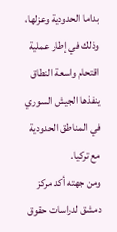بداما الحدودية وعزلها، وذلك في إطار عملية اقتحام واسعة النطاق ينفذها الجيش السوري في المناطق الحدودية مع تركيا.
ومن جهته أكد مركز دمشق لدراسات حقوق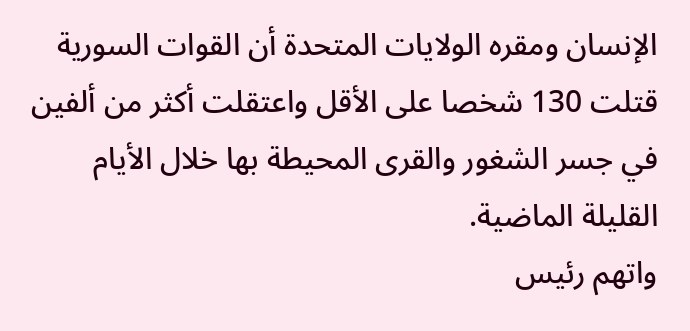الإنسان ومقره الولايات المتحدة أن القوات السورية قتلت 130 شخصا على الأقل واعتقلت أكثر من ألفين في جسر الشغور والقرى المحيطة بها خلال الأيام القليلة الماضية.
واتهم رئيس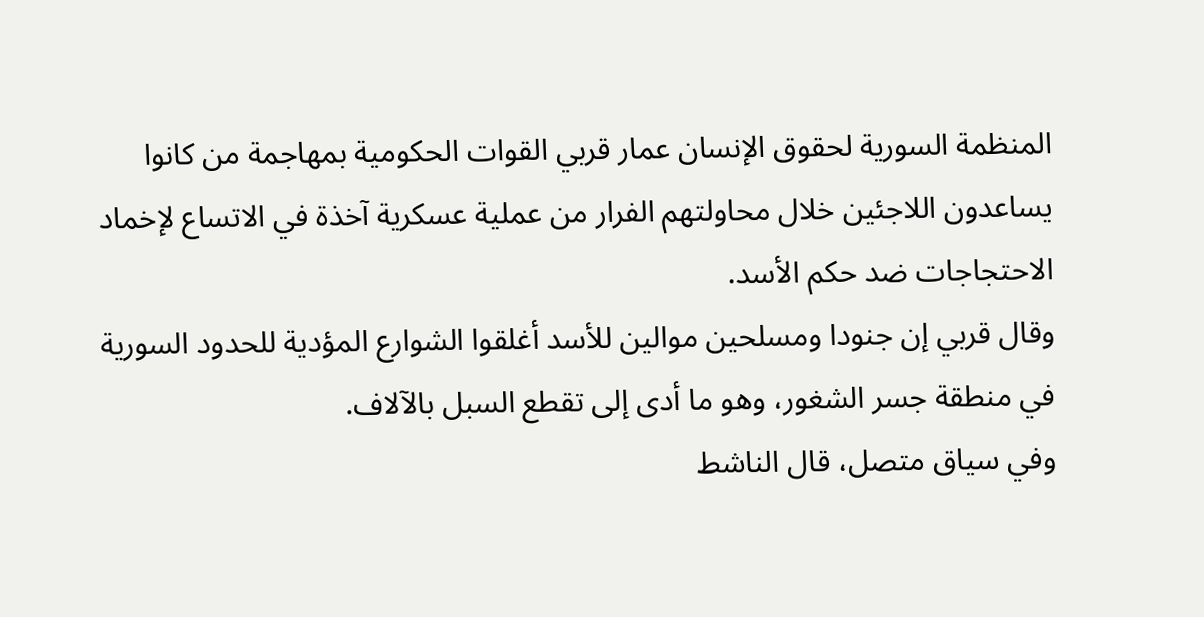المنظمة السورية لحقوق الإنسان عمار قربي القوات الحكومية بمهاجمة من كانوا يساعدون اللاجئين خلال محاولتهم الفرار من عملية عسكرية آخذة في الاتساع لإخماد الاحتجاجات ضد حكم الأسد.
وقال قربي إن جنودا ومسلحين موالين للأسد أغلقوا الشوارع المؤدية للحدود السورية في منطقة جسر الشغور، وهو ما أدى إلى تقطع السبل بالآلاف.
وفي سياق متصل، قال الناشط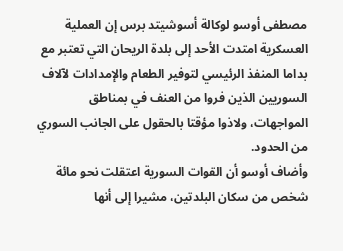مصطفى أوسو لوكالة أسوشيتد برس إن العملية العسكرية امتدت الأحد إلى بلدة الريحان التي تعتبر مع بداما المنفذ الرئيسي لتوفير الطعام والإمدادات لآلاف السوريين الذين فروا من العنف في بمناطق المواجهات، ولاذوا مؤقتا بالحقول على الجانب السوري من الحدود.
وأضاف أوسو أن القوات السورية اعتقلت نحو مائة شخص من سكان البلدتين، مشيرا إلى أنها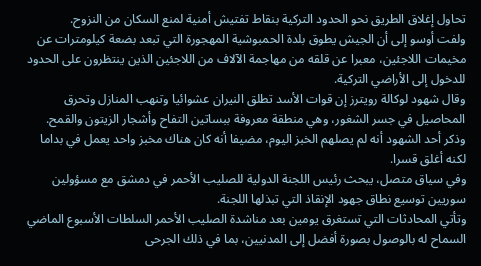تحاول إغلاق الطريق نحو الحدود التركية بنقاط تفتيش أمنية لمنع السكان من النزوح.
ولفت أوسو إلى أن الجيش يطوق بلدة الحمبوشية المهجورة التي تبعد بضعة كيلومترات عن مخيمات اللاجئين، معبرا عن قلقه من مهاجمة الآلاف من اللاجئين الذين ينتظرون على الحدود للدخول إلى الأراضي التركية.
وقال شهود لوكالة رويترز إن قوات الأسد تطلق النيران عشوائيا وتنهب المنازل وتحرق المحاصيل في جسر الشغور، وهي منطقة معروفة ببساتين التفاح وأشجار الزيتون والقمح.
وذكر أحد الشهود أنه لم يصلهم الخبز اليوم، مضيفا أنه كان هناك مخبز واحد يعمل في بداما لكنه أغلق قسرا.
وفي سياق متصل، يبحث رئيس اللجنة الدولية للصليب الأحمر في دمشق مع مسؤولين سوريين توسيع نطاق جهود الإنقاذ التي تبذلها اللجنة.
وتأتي المحادثات التي تستغرق يومين بعد مناشدة الصليب الأحمر السلطات الأسبوع الماضي السماح له بالوصول بصورة أفضل إلى المدنيين، بما في ذلك الجرحى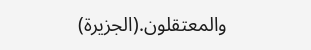والمعتقلون.(الجزيرة)